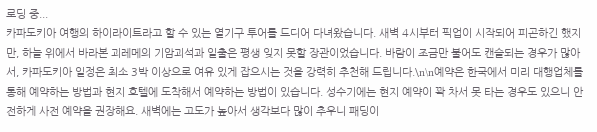로딩 중...
카파도키아 여행의 하이라이트라고 할 수 있는 열기구 투어를 드디어 다녀왔습니다. 새벽 4시부터 픽업이 시작되어 피곤하긴 했지만, 하늘 위에서 바라본 괴레메의 기암괴석과 일출은 평생 잊지 못할 장관이었습니다. 바람이 조금만 불어도 캔슬되는 경우가 많아서, 카파도키아 일정은 최소 3박 이상으로 여유 있게 잡으시는 것을 강력히 추천해 드립니다.\n\n예약은 한국에서 미리 대행업체를 통해 예약하는 방법과 현지 호텔에 도착해서 예약하는 방법이 있습니다. 성수기에는 현지 예약이 꽉 차서 못 타는 경우도 있으니 안전하게 사전 예약을 권장해요. 새벽에는 고도가 높아서 생각보다 많이 추우니 패딩이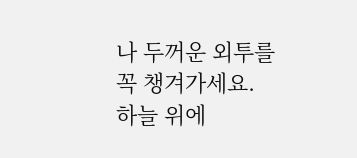나 두꺼운 외투를 꼭 챙겨가세요. 하늘 위에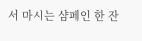서 마시는 샴페인 한 잔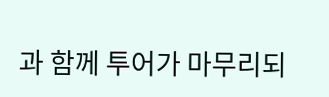과 함께 투어가 마무리되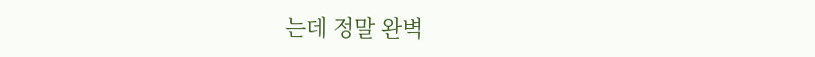는데 정말 완벽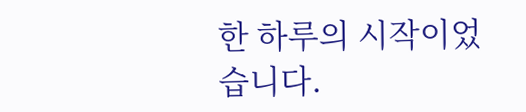한 하루의 시작이었습니다.